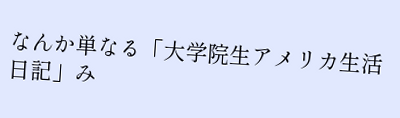なんか単なる「大学院生アメリカ生活日記」み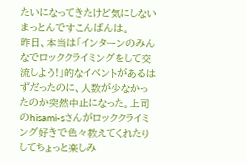たいになってきたけど気にしないまっとんですこんばんは。
昨日、本当は「インターンのみんなでロッククライミングをして交流しよう!」的なイベントがあるはずだったのに、人数が少なかったのか突然中止になった。上司のhisami-sさんがロッククライミング好きで色々教えてくれたりしてちょっと楽しみ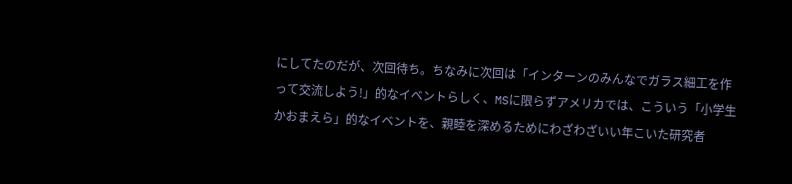にしてたのだが、次回待ち。ちなみに次回は「インターンのみんなでガラス細工を作って交流しよう!」的なイベントらしく、MSに限らずアメリカでは、こういう「小学生かおまえら」的なイベントを、親睦を深めるためにわざわざいい年こいた研究者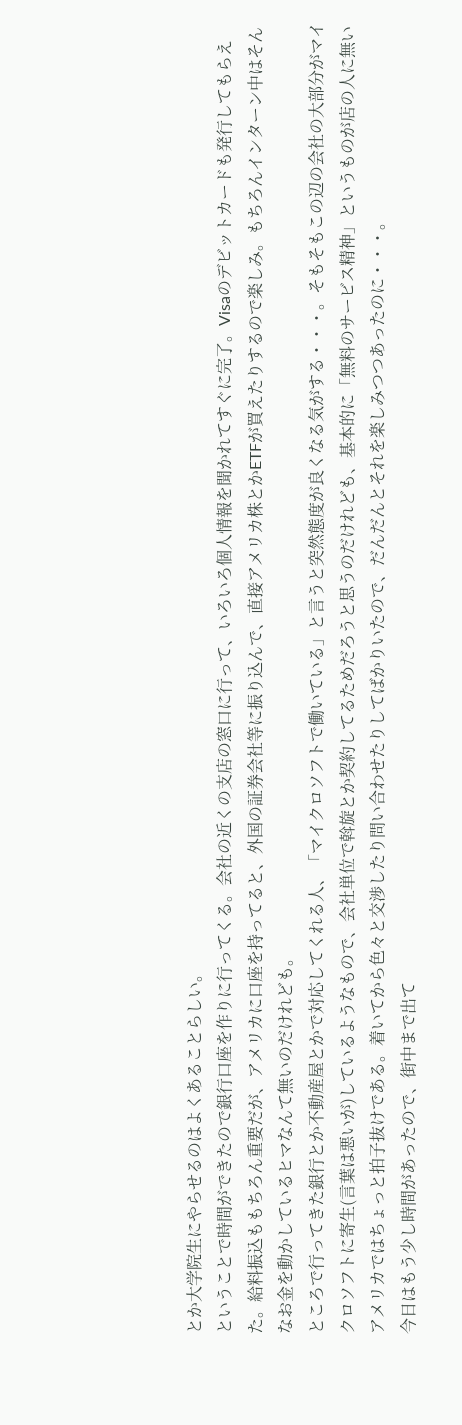とか大学院生にやらせるのはよくあることらしい。
ということで時間ができたので銀行口座を作りに行ってくる。会社の近くの支店の窓口に行って、いろいろ個人情報を聞かれてすぐに完了。Visaのデビットカードも発行してもらえた。給料振込ももちろん重要だが、アメリカに口座を持ってると、外国の証券会社等に振り込んで、直接アメリカ株とかETFが買えたりするので楽しみ。もちろんインターン中はそんなお金を動かしているヒマなんて無いのだけれども。
ところで行ってきた銀行とか不動産屋とかで対応してくれる人、「マイクロソフトで働いている」と言うと突然態度が良くなる気がする・・・。そもそもこの辺の会社の大部分がマイクロソフトに寄生(言葉は悪いが)しているようなもので、会社単位で斡旋とか契約してるためだろうと思うのだけれども、基本的に「無料のサービス精神」というものが店の人に無いアメリカではちょっと拍子抜けである。着いてから色々と交渉したり問い合わせたりしてばかりいたので、だんだんとそれを楽しみつつあったのに・・・。
今日はもう少し時間があったので、街中まで出て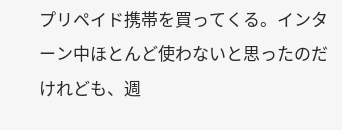プリペイド携帯を買ってくる。インターン中ほとんど使わないと思ったのだけれども、週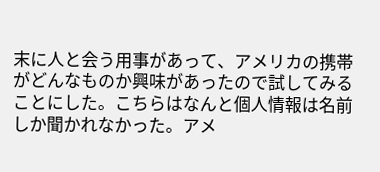末に人と会う用事があって、アメリカの携帯がどんなものか興味があったので試してみることにした。こちらはなんと個人情報は名前しか聞かれなかった。アメ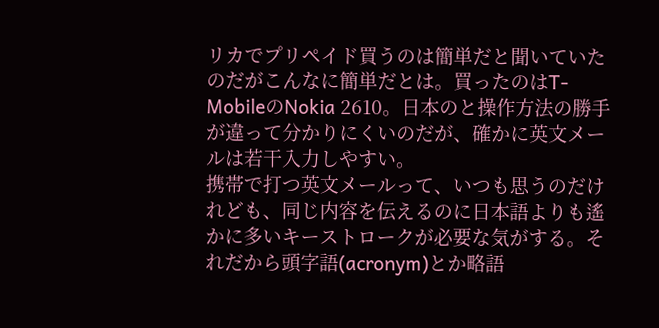リカでプリペイド買うのは簡単だと聞いていたのだがこんなに簡単だとは。買ったのはT-MobileのNokia 2610。日本のと操作方法の勝手が違って分かりにくいのだが、確かに英文メールは若干入力しやすい。
携帯で打つ英文メールって、いつも思うのだけれども、同じ内容を伝えるのに日本語よりも遙かに多いキーストロークが必要な気がする。それだから頭字語(acronym)とか略語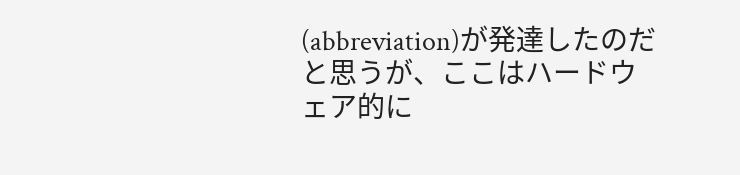(abbreviation)が発達したのだと思うが、ここはハードウェア的に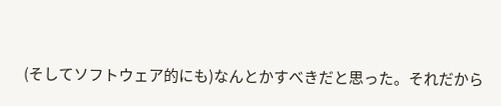(そしてソフトウェア的にも)なんとかすべきだと思った。それだから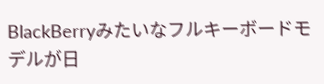BlackBerryみたいなフルキーボードモデルが日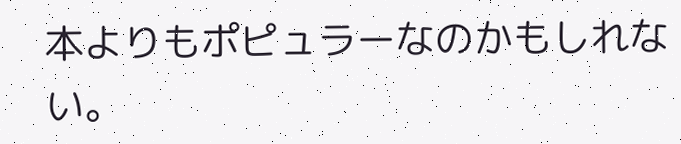本よりもポピュラーなのかもしれない。